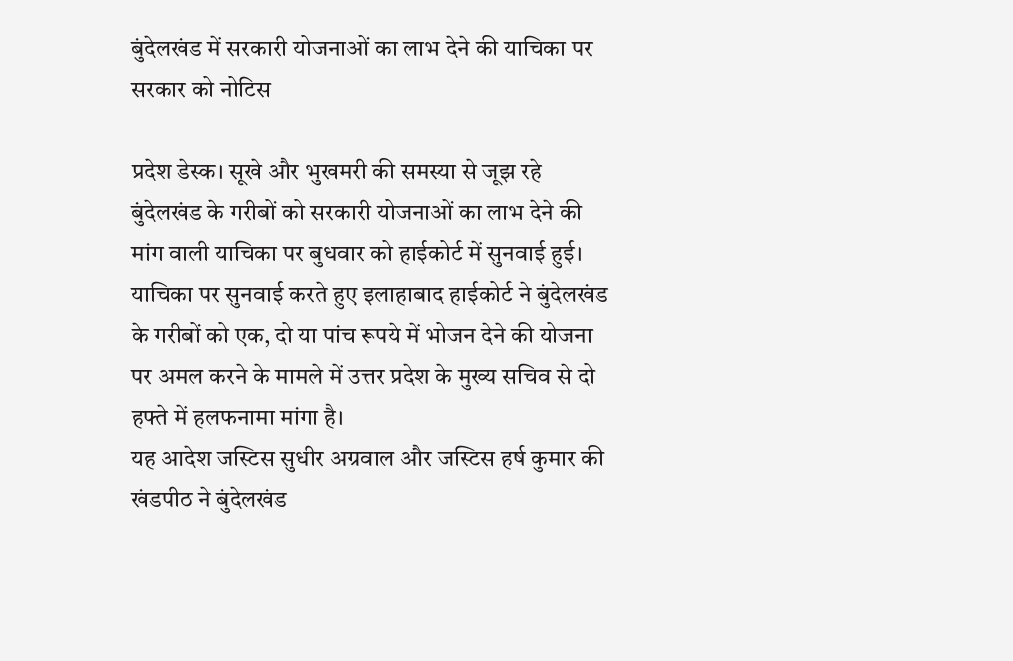बुंदेलखंड में सरकारी योजनाओं का लाभ देने की याचिका पर सरकार को नोटिस

प्रदेश डेस्क। सूखे और भुखमरी की समस्या से जूझ रहे बुंदेलखंड के गरीबों को सरकारी योजनाओं का लाभ देने की मांग वाली याचिका पर बुधवार को हाईकोर्ट में सुनवाई हुई।
याचिका पर सुनवाई करते हुए इलाहाबाद हाईकोर्ट ने बुंदेलखंड के गरीबों को एक, दो या पांच रूपये में भोजन देने की योजना पर अमल करने के मामले में उत्तर प्रदेश के मुख्य सचिव से दो हफ्ते में हलफनामा मांगा है।
यह आदेश जस्टिस सुधीर अग्रवाल और जस्टिस हर्ष कुमार की खंडपीठ ने बुंदेलखंड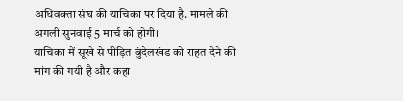अधिवक्ता संघ की याचिका पर दिया है. मामले की अगली सुनवाई 5 मार्च को होगी।
याचिका में सूखे से पीड़ित बुंदेलखंड को राहत देने की मांग की गयी है और कहा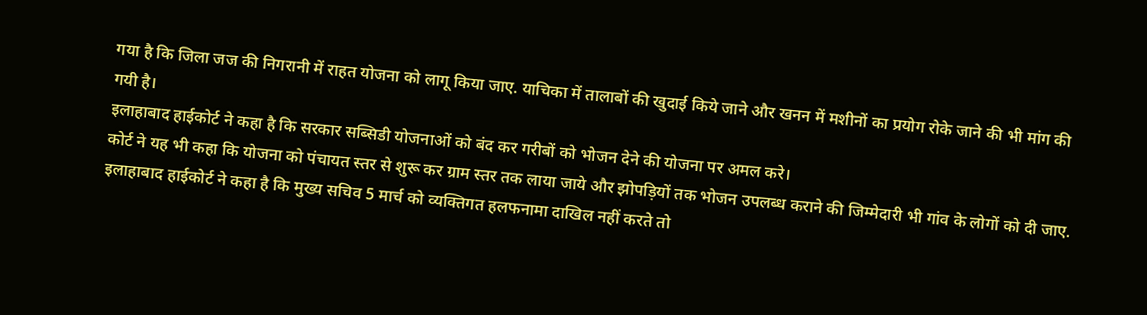गया है कि जिला जज की निगरानी में राहत योजना को लागू किया जाए. याचिका में तालाबों की खुदाई किये जाने और खनन में मशीनों का प्रयोग रोके जाने की भी मांग की गयी है।
इलाहाबाद हाईकोर्ट ने कहा है कि सरकार सब्सिडी योजनाओं को बंद कर गरीबों को भोजन देने की योजना पर अमल करे।
कोर्ट ने यह भी कहा कि योजना को पंचायत स्तर से शुरू कर ग्राम स्तर तक लाया जाये और झोपड़ियों तक भोजन उपलब्ध कराने की जिम्मेदारी भी गांव के लोगों को दी जाए. इलाहाबाद हाईकोर्ट ने कहा है कि मुख्य सचिव 5 मार्च को व्यक्तिगत हलफनामा दाखिल नहीं करते तो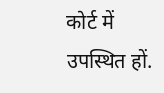कोर्ट में उपस्थित हों.